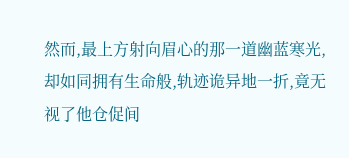然而,最上方射向眉心的那一道幽蓝寒光,却如同拥有生命般,轨迹诡异地一折,竟无视了他仓促间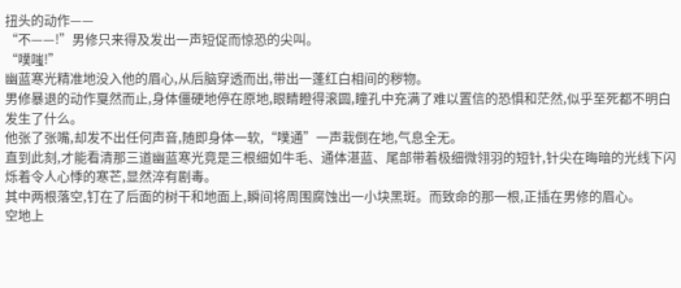扭头的动作——
“不——!”男修只来得及发出一声短促而惊恐的尖叫。
“噗嗤!”
幽蓝寒光精准地没入他的眉心,从后脑穿透而出,带出一蓬红白相间的秽物。
男修暴退的动作戛然而止,身体僵硬地停在原地,眼睛瞪得滚圆,瞳孔中充满了难以置信的恐惧和茫然,似乎至死都不明白发生了什么。
他张了张嘴,却发不出任何声音,随即身体一软,“噗通”一声栽倒在地,气息全无。
直到此刻,才能看清那三道幽蓝寒光竟是三根细如牛毛、通体湛蓝、尾部带着极细微翎羽的短针,针尖在晦暗的光线下闪烁着令人心悸的寒芒,显然淬有剧毒。
其中两根落空,钉在了后面的树干和地面上,瞬间将周围腐蚀出一小块黑斑。而致命的那一根,正插在男修的眉心。
空地上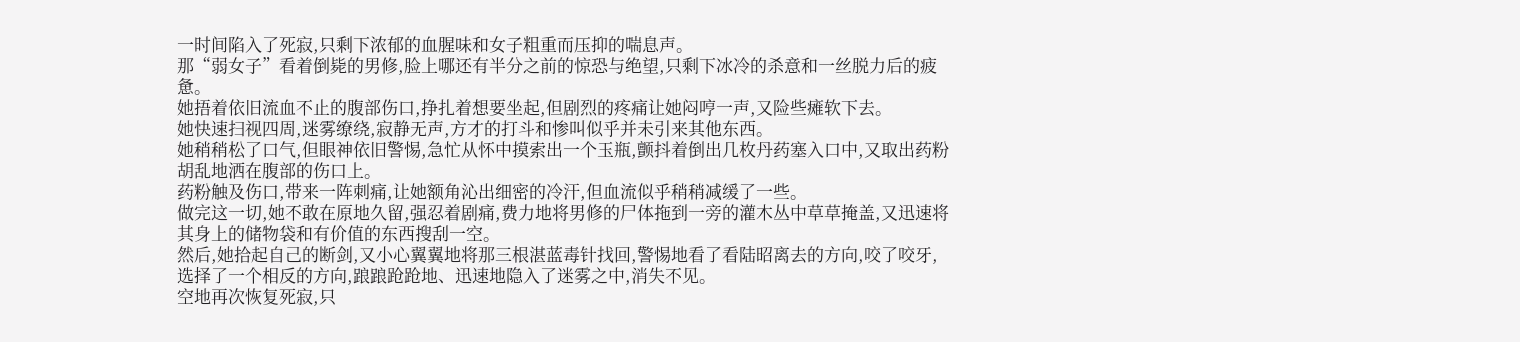一时间陷入了死寂,只剩下浓郁的血腥味和女子粗重而压抑的喘息声。
那“弱女子”看着倒毙的男修,脸上哪还有半分之前的惊恐与绝望,只剩下冰冷的杀意和一丝脱力后的疲惫。
她捂着依旧流血不止的腹部伤口,挣扎着想要坐起,但剧烈的疼痛让她闷哼一声,又险些瘫软下去。
她快速扫视四周,迷雾缭绕,寂静无声,方才的打斗和惨叫似乎并未引来其他东西。
她稍稍松了口气,但眼神依旧警惕,急忙从怀中摸索出一个玉瓶,颤抖着倒出几枚丹药塞入口中,又取出药粉胡乱地洒在腹部的伤口上。
药粉触及伤口,带来一阵刺痛,让她额角沁出细密的冷汗,但血流似乎稍稍减缓了一些。
做完这一切,她不敢在原地久留,强忍着剧痛,费力地将男修的尸体拖到一旁的灌木丛中草草掩盖,又迅速将其身上的储物袋和有价值的东西搜刮一空。
然后,她拾起自己的断剑,又小心翼翼地将那三根湛蓝毒针找回,警惕地看了看陆昭离去的方向,咬了咬牙,选择了一个相反的方向,踉踉跄跄地、迅速地隐入了迷雾之中,消失不见。
空地再次恢复死寂,只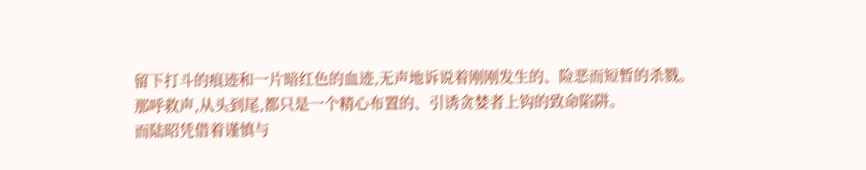留下打斗的痕迹和一片暗红色的血迹,无声地诉说着刚刚发生的、险恶而短暂的杀戮。
那呼救声,从头到尾,都只是一个精心布置的、引诱贪婪者上钩的致命陷阱。
而陆昭凭借着谨慎与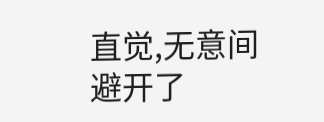直觉,无意间避开了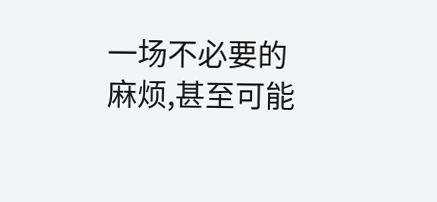一场不必要的麻烦,甚至可能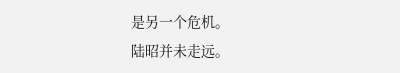是另一个危机。
陆昭并未走远。